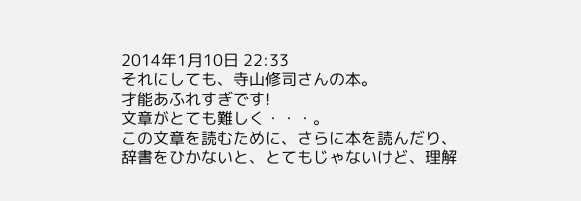2014年1月10日 22:33
それにしても、寺山修司さんの本。
才能あふれすぎです!
文章がとても難しく・・・。
この文章を読むために、さらに本を読んだり、
辞書をひかないと、とてもじゃないけど、理解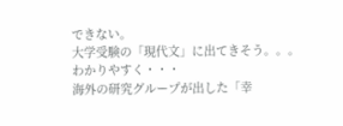できない。
大学受験の「現代文」に出てきそう。。。
わかりやすく・・・
海外の研究グループが出した「幸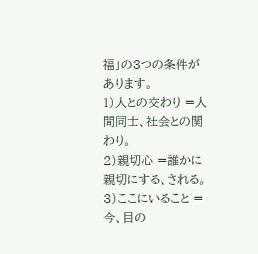福」の3つの条件があります。
1)人との交わり =人間同士、社会との関わり。
2)親切心 =誰かに親切にする、される。
3)ここにいること =今、目の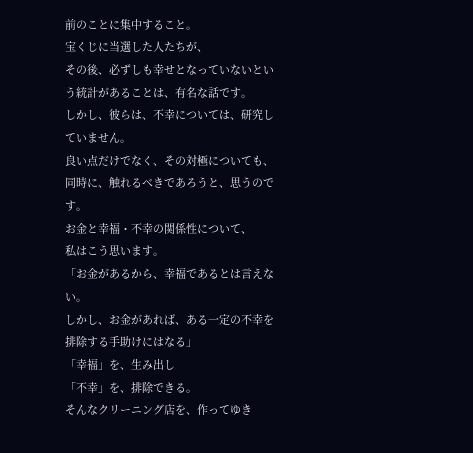前のことに集中すること。
宝くじに当選した人たちが、
その後、必ずしも幸せとなっていないという統計があることは、有名な話です。
しかし、彼らは、不幸については、研究していません。
良い点だけでなく、その対極についても、
同時に、触れるべきであろうと、思うのです。
お金と幸福・不幸の関係性について、
私はこう思います。
「お金があるから、幸福であるとは言えない。
しかし、お金があれば、ある一定の不幸を排除する手助けにはなる」
「幸福」を、生み出し
「不幸」を、排除できる。
そんなクリーニング店を、作ってゆき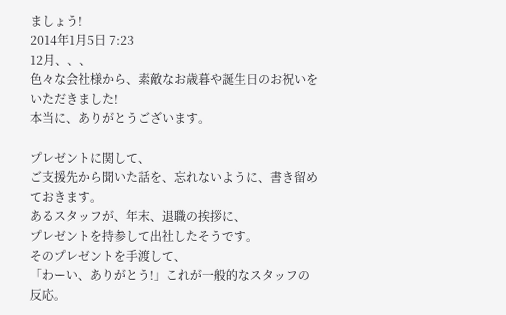ましょう!
2014年1月5日 7:23
12月、、、
色々な会社様から、素敵なお歳暮や誕生日のお祝いをいただきました!
本当に、ありがとうございます。

プレゼントに関して、
ご支援先から聞いた話を、忘れないように、書き留めておきます。
あるスタッフが、年末、退職の挨拶に、
プレゼントを持参して出社したそうです。
そのプレゼントを手渡して、
「わーい、ありがとう!」これが一般的なスタッフの反応。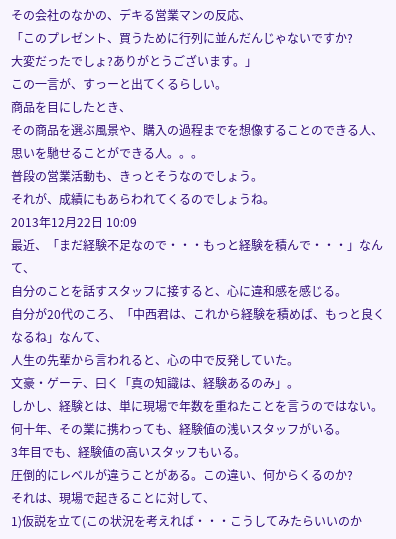その会社のなかの、デキる営業マンの反応、
「このプレゼント、買うために行列に並んだんじゃないですか?
大変だったでしょ?ありがとうございます。」
この一言が、すっーと出てくるらしい。
商品を目にしたとき、
その商品を選ぶ風景や、購入の過程までを想像することのできる人、
思いを馳せることができる人。。。
普段の営業活動も、きっとそうなのでしょう。
それが、成績にもあらわれてくるのでしょうね。
2013年12月22日 10:09
最近、「まだ経験不足なので・・・もっと経験を積んで・・・」なんて、
自分のことを話すスタッフに接すると、心に違和感を感じる。
自分が20代のころ、「中西君は、これから経験を積めば、もっと良くなるね」なんて、
人生の先輩から言われると、心の中で反発していた。
文豪・ゲーテ、曰く「真の知識は、経験あるのみ」。
しかし、経験とは、単に現場で年数を重ねたことを言うのではない。
何十年、その業に携わっても、経験値の浅いスタッフがいる。
3年目でも、経験値の高いスタッフもいる。
圧倒的にレベルが違うことがある。この違い、何からくるのか?
それは、現場で起きることに対して、
1)仮説を立て(この状況を考えれば・・・こうしてみたらいいのか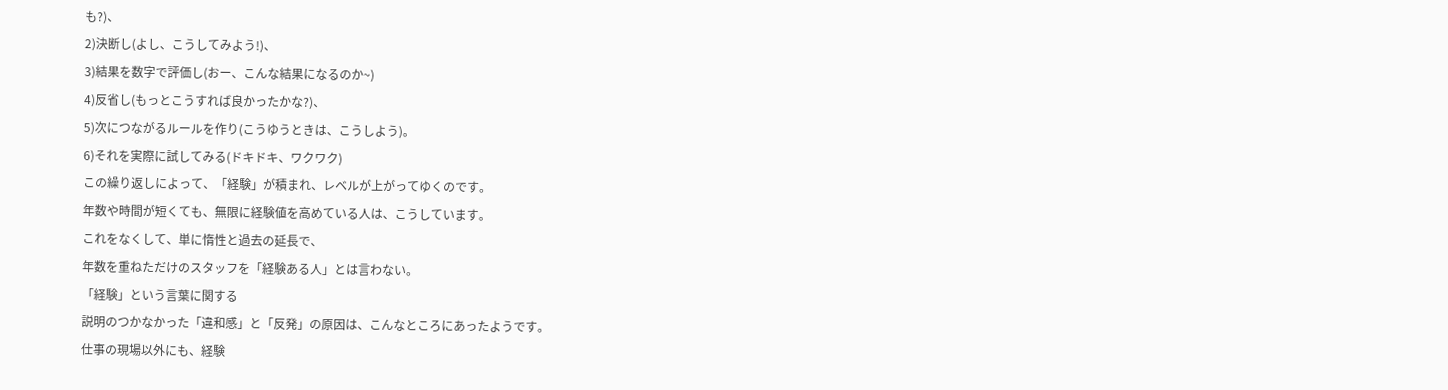も?)、
2)決断し(よし、こうしてみよう!)、
3)結果を数字で評価し(おー、こんな結果になるのか~)
4)反省し(もっとこうすれば良かったかな?)、
5)次につながるルールを作り(こうゆうときは、こうしよう)。
6)それを実際に試してみる(ドキドキ、ワクワク)
この繰り返しによって、「経験」が積まれ、レベルが上がってゆくのです。
年数や時間が短くても、無限に経験値を高めている人は、こうしています。
これをなくして、単に惰性と過去の延長で、
年数を重ねただけのスタッフを「経験ある人」とは言わない。
「経験」という言葉に関する
説明のつかなかった「違和感」と「反発」の原因は、こんなところにあったようです。
仕事の現場以外にも、経験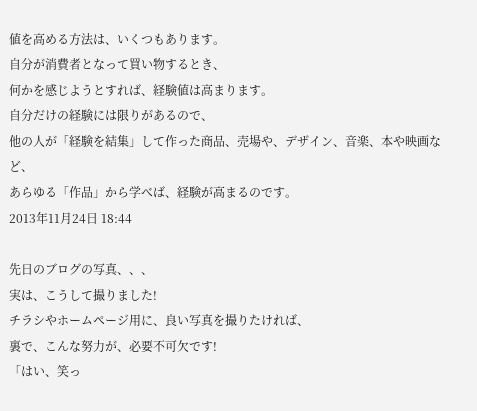値を高める方法は、いくつもあります。
自分が消費者となって買い物するとき、
何かを感じようとすれば、経験値は高まります。
自分だけの経験には限りがあるので、
他の人が「経験を結集」して作った商品、売場や、デザイン、音楽、本や映画など、
あらゆる「作品」から学べば、経験が高まるのです。
2013年11月24日 18:44

先日のブログの写真、、、
実は、こうして撮りました!
チラシやホームページ用に、良い写真を撮りたければ、
裏で、こんな努力が、必要不可欠です!
「はい、笑っ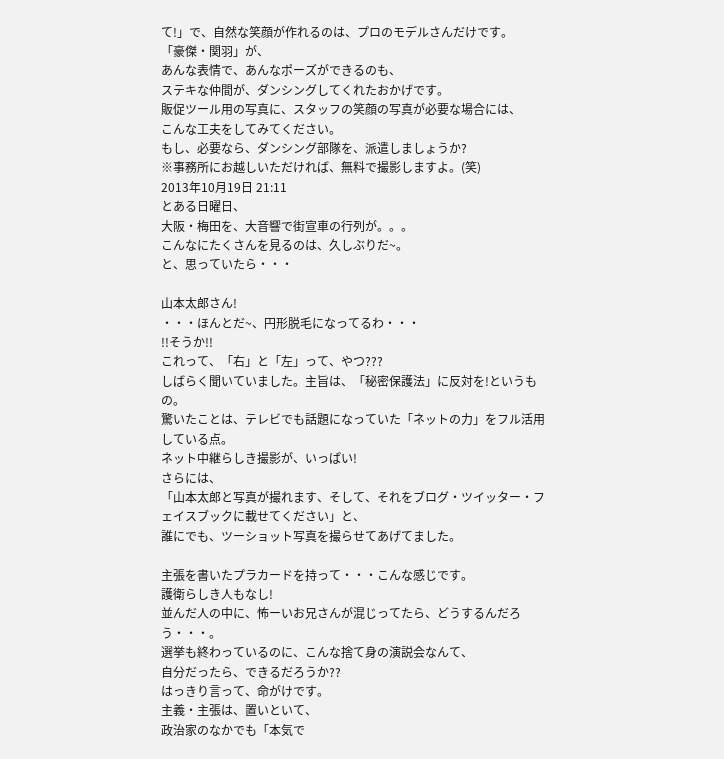て!」で、自然な笑顔が作れるのは、プロのモデルさんだけです。
「豪傑・関羽」が、
あんな表情で、あんなポーズができるのも、
ステキな仲間が、ダンシングしてくれたおかげです。
販促ツール用の写真に、スタッフの笑顔の写真が必要な場合には、
こんな工夫をしてみてください。
もし、必要なら、ダンシング部隊を、派遣しましょうか?
※事務所にお越しいただければ、無料で撮影しますよ。(笑)
2013年10月19日 21:11
とある日曜日、
大阪・梅田を、大音響で街宣車の行列が。。。
こんなにたくさんを見るのは、久しぶりだ~。
と、思っていたら・・・

山本太郎さん!
・・・ほんとだ~、円形脱毛になってるわ・・・
!!そうか!!
これって、「右」と「左」って、やつ???
しばらく聞いていました。主旨は、「秘密保護法」に反対を!というもの。
驚いたことは、テレビでも話題になっていた「ネットの力」をフル活用している点。
ネット中継らしき撮影が、いっぱい!
さらには、
「山本太郎と写真が撮れます、そして、それをブログ・ツイッター・フェイスブックに載せてください」と、
誰にでも、ツーショット写真を撮らせてあげてました。

主張を書いたプラカードを持って・・・こんな感じです。
護衛らしき人もなし!
並んだ人の中に、怖ーいお兄さんが混じってたら、どうするんだろう・・・。
選挙も終わっているのに、こんな捨て身の演説会なんて、
自分だったら、できるだろうか??
はっきり言って、命がけです。
主義・主張は、置いといて、
政治家のなかでも「本気で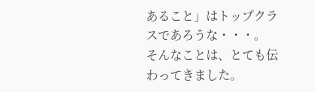あること」はトップクラスであろうな・・・。
そんなことは、とても伝わってきました。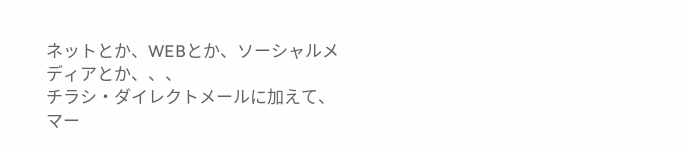ネットとか、WEBとか、ソーシャルメディアとか、、、
チラシ・ダイレクトメールに加えて、
マー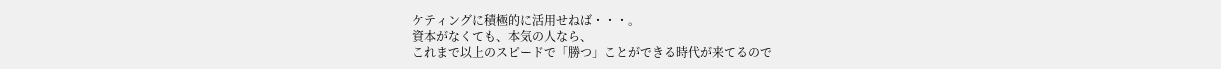ケティングに積極的に活用せねば・・・。
資本がなくても、本気の人なら、
これまで以上のスピードで「勝つ」ことができる時代が来てるので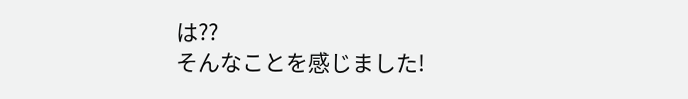は??
そんなことを感じました!